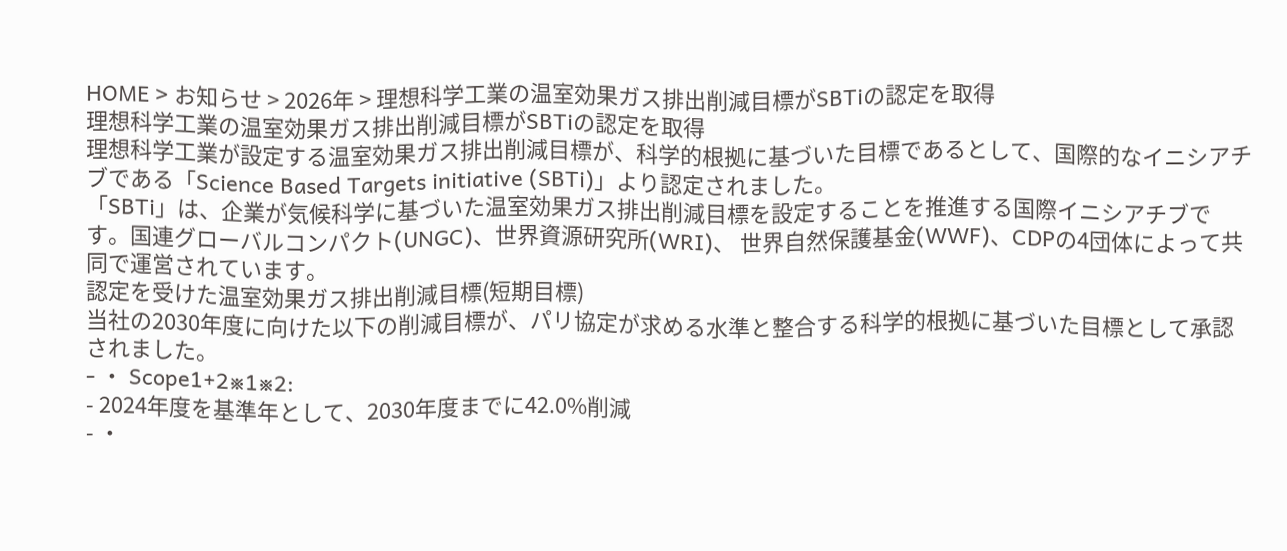HOME > お知らせ > 2026年 > 理想科学工業の温室効果ガス排出削減目標がSBTiの認定を取得
理想科学工業の温室効果ガス排出削減目標がSBTiの認定を取得
理想科学工業が設定する温室効果ガス排出削減目標が、科学的根拠に基づいた目標であるとして、国際的なイニシアチブである「Science Based Targets initiative (SBTi)」より認定されました。
「SBTi」は、企業が気候科学に基づいた温室効果ガス排出削減目標を設定することを推進する国際イニシアチブです。国連グローバルコンパクト(UNGC)、世界資源研究所(WRI)、 世界自然保護基金(WWF)、CDPの4団体によって共同で運営されています。
認定を受けた温室効果ガス排出削減目標(短期目標)
当社の2030年度に向けた以下の削減目標が、パリ協定が求める水準と整合する科学的根拠に基づいた目標として承認されました。
- ・ Scope1+2※1※2:
- 2024年度を基準年として、2030年度までに42.0%削減
- ・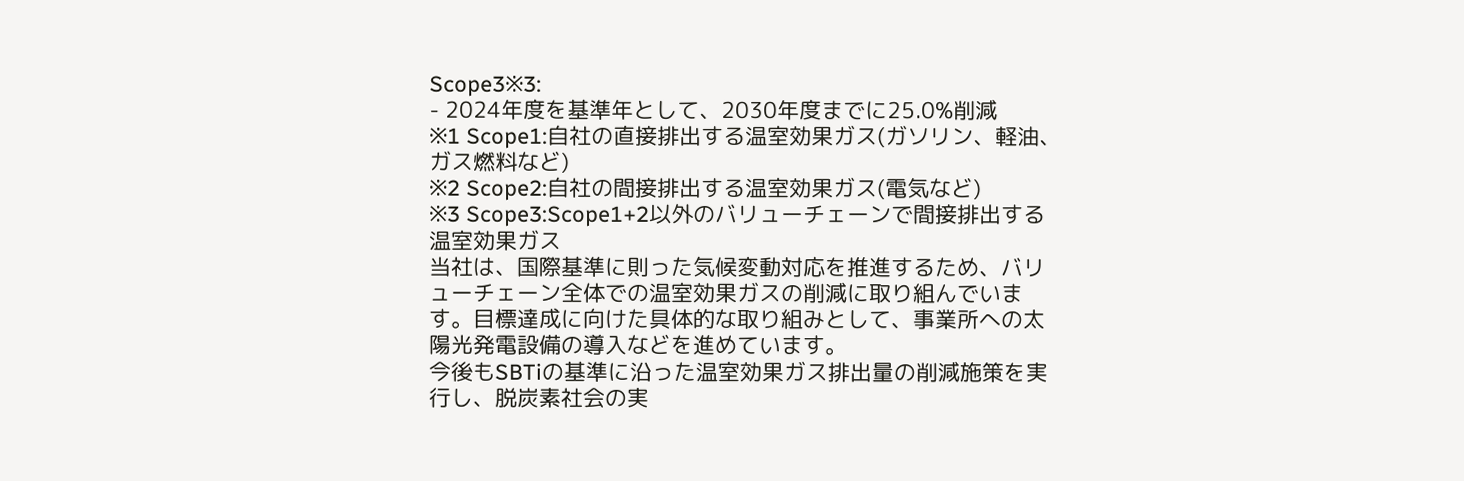Scope3※3:
- 2024年度を基準年として、2030年度までに25.0%削減
※1 Scope1:自社の直接排出する温室効果ガス(ガソリン、軽油、ガス燃料など)
※2 Scope2:自社の間接排出する温室効果ガス(電気など)
※3 Scope3:Scope1+2以外のバリューチェーンで間接排出する温室効果ガス
当社は、国際基準に則った気候変動対応を推進するため、バリューチェーン全体での温室効果ガスの削減に取り組んでいます。目標達成に向けた具体的な取り組みとして、事業所への太陽光発電設備の導入などを進めています。
今後もSBTiの基準に沿った温室効果ガス排出量の削減施策を実行し、脱炭素社会の実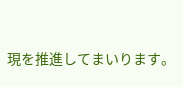現を推進してまいります。